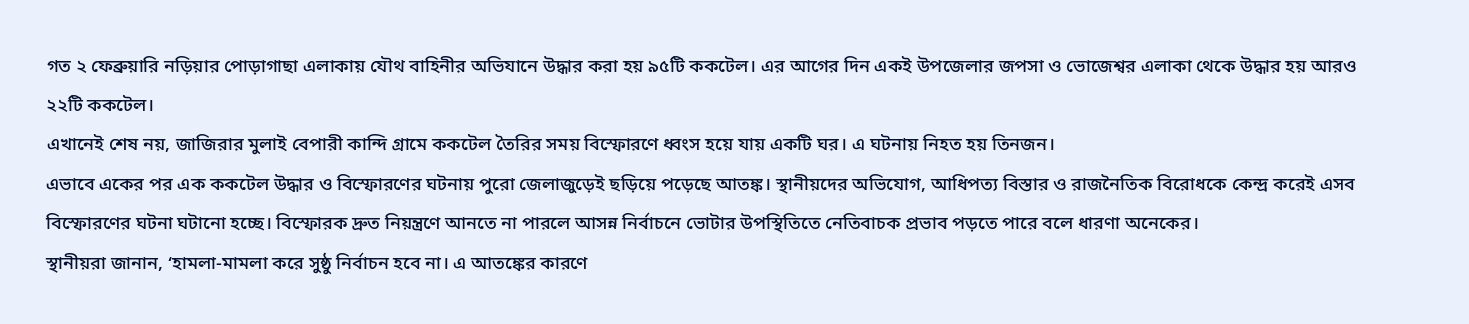গত ২ ফেব্রুয়ারি নড়িয়ার পোড়াগাছা এলাকায় যৌথ বাহিনীর অভিযানে উদ্ধার করা হয় ৯৫টি ককটেল। এর আগের দিন একই উপজেলার জপসা ও ভোজেশ্বর এলাকা থেকে উদ্ধার হয় আরও ২২টি ককটেল।
এখানেই শেষ নয়, জাজিরার মুলাই বেপারী কান্দি গ্রামে ককটেল তৈরির সময় বিস্ফোরণে ধ্বংস হয়ে যায় একটি ঘর। এ ঘটনায় নিহত হয় তিনজন।
এভাবে একের পর এক ককটেল উদ্ধার ও বিস্ফোরণের ঘটনায় পুরো জেলাজুড়েই ছড়িয়ে পড়েছে আতঙ্ক। স্থানীয়দের অভিযোগ, আধিপত্য বিস্তার ও রাজনৈতিক বিরোধকে কেন্দ্র করেই এসব বিস্ফোরণের ঘটনা ঘটানো হচ্ছে। বিস্ফোরক দ্রুত নিয়ন্ত্রণে আনতে না পারলে আসন্ন নির্বাচনে ভোটার উপস্থিতিতে নেতিবাচক প্রভাব পড়তে পারে বলে ধারণা অনেকের।
স্থানীয়রা জানান, ‘হামলা-মামলা করে সুষ্ঠু নির্বাচন হবে না। এ আতঙ্কের কারণে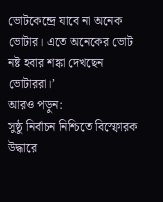ভোটকেন্দ্রে যাবে না অনেক ভোটার। এতে অনেকের ভোট নষ্ট হবার শঙ্কা দেখছেন ভোটাররা।’
আরও পড়ুন:
সুষ্ঠু নির্বাচন নিশ্চিতে বিস্ফোরক উদ্ধারে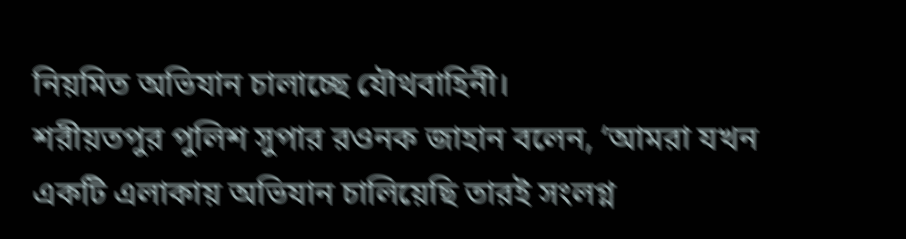নিয়মিত অভিযান চালাচ্ছে যৌথবাহিনী।
শরীয়তপুর পুলিশ সুপার রওনক জাহান বলেন, ‘আমরা যখন একটি এলাকায় অভিযান চালিয়েছি তারই সংলগ্ন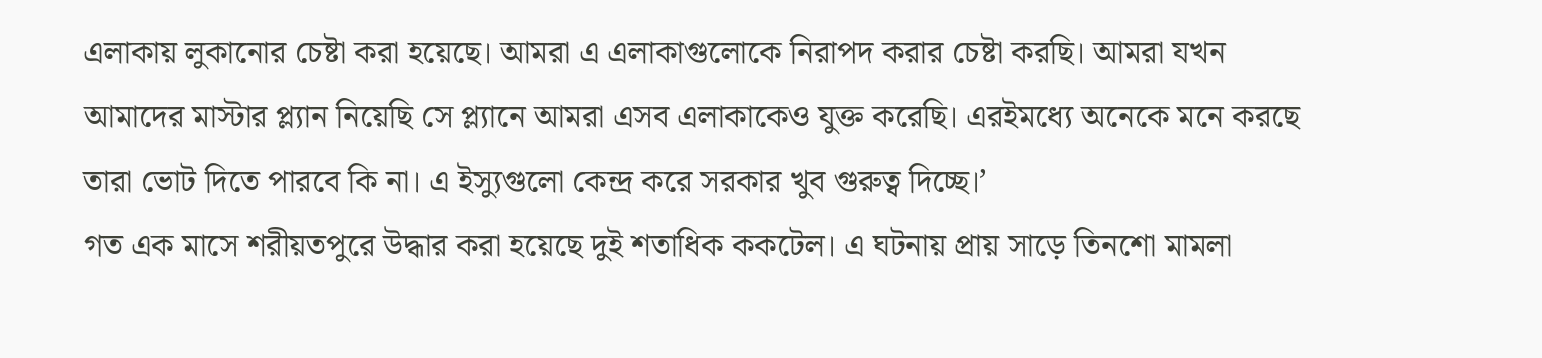এলাকায় লুকানোর চেষ্টা করা হয়েছে। আমরা এ এলাকাগুলোকে নিরাপদ করার চেষ্টা করছি। আমরা যখন আমাদের মাস্টার প্ল্যান নিয়েছি সে প্ল্যানে আমরা এসব এলাকাকেও যুক্ত করেছি। এরইমধ্যে অনেকে মনে করছে তারা ভোট দিতে পারবে কি না। এ ইস্যুগুলো কেন্দ্র করে সরকার খুব গুরুত্ব দিচ্ছে।’
গত এক মাসে শরীয়তপুরে উদ্ধার করা হয়েছে দুই শতাধিক ককটেল। এ ঘটনায় প্রায় সাড়ে তিনশো মামলা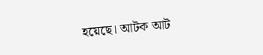হয়েছে। আটক আট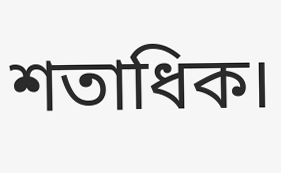শতাধিক।